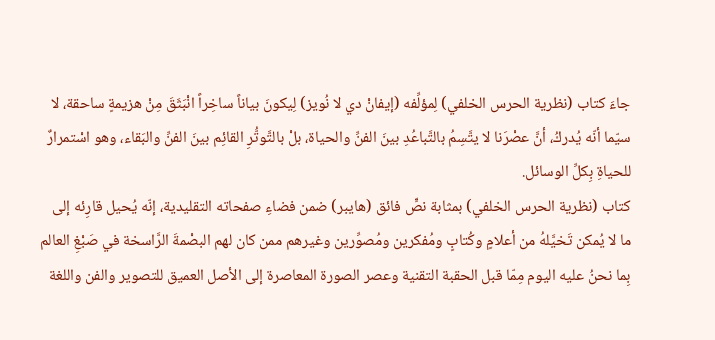جاءَ كتاب (نظرية الحرس الخلفي) لِمؤلِّفه (إيفانْ دي لا نُويز) لِيكونَ بياناً ساخِراً انْبَثَقَ مِنْ هزيمةٍ ساحقة، لا سيّما أنّه يُدركُ، أنَّ عصْرَنا لا يتَّسِمُ بالتَّباعُدِ بينَ الفنِّ والحياة، بلْ بالتَّوتُّرِ القائِم بينَ الفنِّ والبَقاء، وهو اسْتمرارٌ للحياةِ بِكلِّ الوسائل.
كتاب (نظرية الحرس الخلفي) بمثابة نصٍّ فائق (هايبر) ضمن فضاءِ صفحاته التقليدية، إنّه يُحيل قارِئه إلى ما لا يُمكن تَخيَّلهُ من أعلامٍ وكُتابٍ ومُفكرين ومُصوِّرين وغيرهم ممن كان لهم البصْمةَ الرَّاسخة في صَبْغِ العالم بِما نحنُ عليه اليوم مِمّا قبل الحقبة التقنية وعصر الصورة المعاصرة إلى الأصل العميق للتصوير والفن واللغة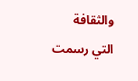والثقافة التي رسمت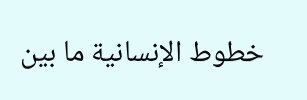خطوط الإنسانية ما بين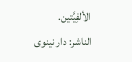الألفِيَّتين.
الناشر: دار نينوى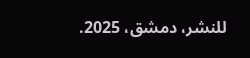للنشر، دمشق، 2025.